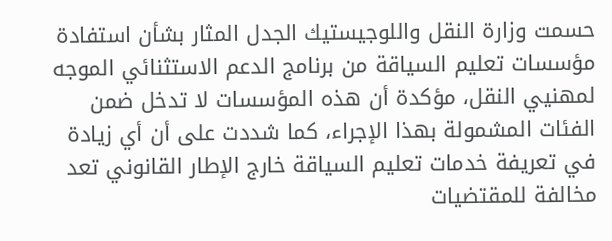حسمت وزارة النقل واللوجيستيك الجدل المثار بشأن استفادة مؤسسات تعليم السياقة من برنامج الدعم الاستثنائي الموجه لمهنيي النقل، مؤكدة أن هذه المؤسسات لا تدخل ضمن الفئات المشمولة بهذا الإجراء، كما شددت على أن أي زيادة في تعريفة خدمات تعليم السياقة خارج الإطار القانوني تعد مخالفة للمقتضيات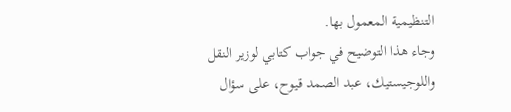التنظيمية المعمول بها.
وجاء هذا التوضيح في جواب كتابي لوزير النقل واللوجيستيك، عبد الصمد قيوح، على سؤال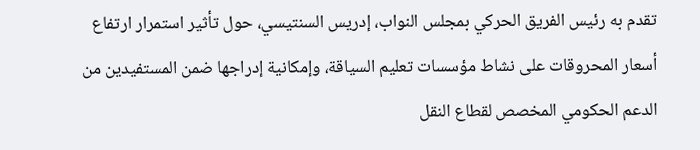تقدم به رئيس الفريق الحركي بمجلس النواب، إدريس السنتيسي، حول تأثير استمرار ارتفاع أسعار المحروقات على نشاط مؤسسات تعليم السياقة، وإمكانية إدراجها ضمن المستفيدين من الدعم الحكومي المخصص لقطاع النقل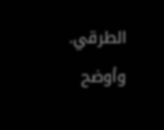الطرقي.
وأوضح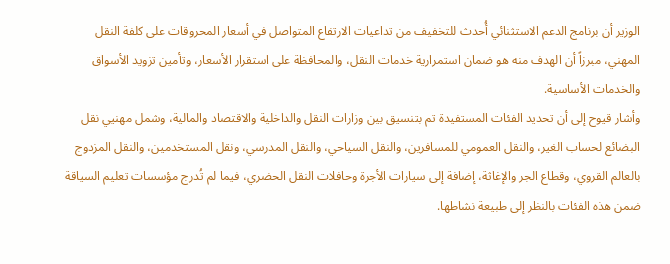الوزير أن برنامج الدعم الاستثنائي أُحدث للتخفيف من تداعيات الارتفاع المتواصل في أسعار المحروقات على كلفة النقل المهني، مبرزاً أن الهدف منه هو ضمان استمرارية خدمات النقل، والمحافظة على استقرار الأسعار، وتأمين تزويد الأسواق والخدمات الأساسية.
وأشار قيوح إلى أن تحديد الفئات المستفيدة تم بتنسيق بين وزارات النقل والداخلية والاقتصاد والمالية، وشمل مهنيي نقل البضائع لحساب الغير، والنقل العمومي للمسافرين، والنقل السياحي، والنقل المدرسي، ونقل المستخدمين، والنقل المزدوج بالعالم القروي، وقطاع الجر والإغاثة، إضافة إلى سيارات الأجرة وحافلات النقل الحضري، فيما لم تُدرج مؤسسات تعليم السياقة ضمن هذه الفئات بالنظر إلى طبيعة نشاطها.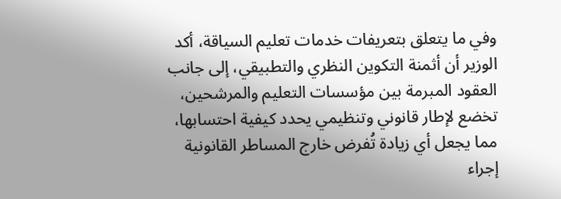وفي ما يتعلق بتعريفات خدمات تعليم السياقة، أكد الوزير أن أثمنة التكوين النظري والتطبيقي، إلى جانب العقود المبرمة بين مؤسسات التعليم والمرشحين، تخضع لإطار قانوني وتنظيمي يحدد كيفية احتسابها، مما يجعل أي زيادة تُفرض خارج المساطر القانونية إجراء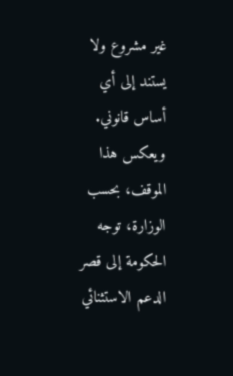غير مشروع ولا يستند إلى أي أساس قانوني.
ويعكس هذا الموقف، بحسب الوزارة، توجه الحكومة إلى قصر الدعم الاستثنائي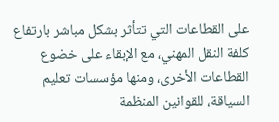على القطاعات التي تتأثر بشكل مباشر بارتفاع كلفة النقل المهني، مع الإبقاء على خضوع القطاعات الأخرى، ومنها مؤسسات تعليم السياقة، للقوانين المنظمة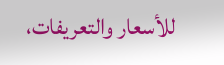للأسعار والتعريفات،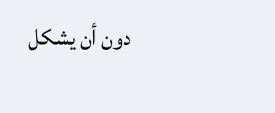دون أن يشكل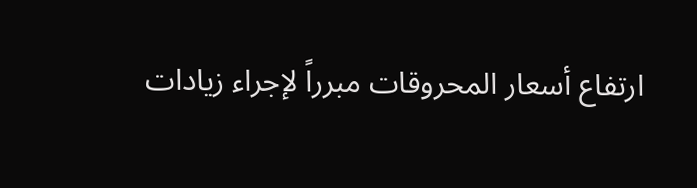ارتفاع أسعار المحروقات مبرراً لإجراء زيادات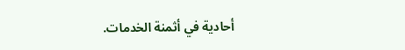أحادية في أثمنة الخدمات.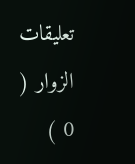تعليقات الزوار ( 0 )